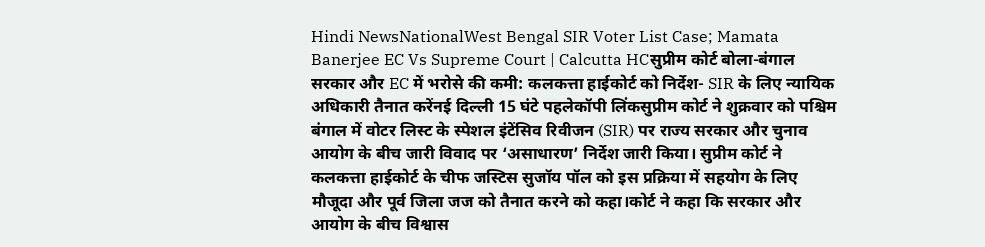Hindi NewsNationalWest Bengal SIR Voter List Case; Mamata Banerjee EC Vs Supreme Court | Calcutta HCसुप्रीम कोर्ट बोला-बंगाल सरकार और EC में भरोसे की कमी: कलकत्ता हाईकोर्ट को निर्देश- SIR के लिए न्यायिक अधिकारी तैनात करेंनई दिल्ली 15 घंटे पहलेकॉपी लिंकसुप्रीम कोर्ट ने शुक्रवार को पश्चिम बंगाल में वोटर लिस्ट के स्पेशल इंटेंसिव रिवीजन (SIR) पर राज्य सरकार और चुनाव आयोग के बीच जारी विवाद पर ‘असाधारण’ निर्देश जारी किया। सुप्रीम कोर्ट ने कलकत्ता हाईकोर्ट के चीफ जस्टिस सुजॉय पॉल को इस प्रक्रिया में सहयोग के लिए मौजूदा और पूर्व जिला जज को तैनात करने को कहा।कोर्ट ने कहा कि सरकार और आयोग के बीच विश्वास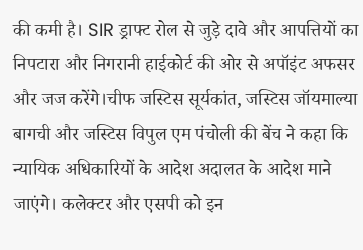की कमी है। SIR ड्राफ्ट रोल से जुड़े दावे और आपत्तियों का निपटारा और निगरानी हाईकोर्ट की ओर से अपॉइंट अफसर और जज करेंगे।चीफ जस्टिस सूर्यकांत, जस्टिस जॉयमाल्या बागची और जस्टिस विपुल एम पंचोली की बेंच ने कहा कि न्यायिक अधिकारियों के आदेश अदालत के आदेश माने जाएंगे। कलेक्टर और एसपी को इन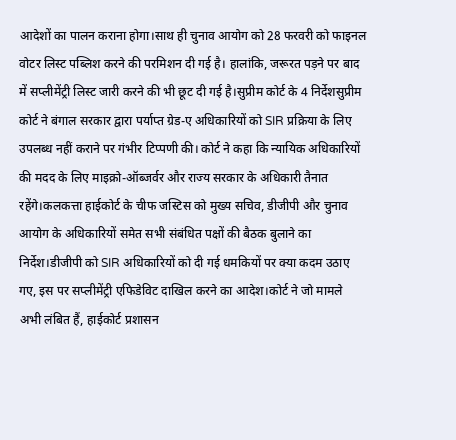आदेशों का पालन कराना होगा।साथ ही चुनाव आयोग को 28 फरवरी को फाइनल वोटर लिस्ट पब्लिश करने की परमिशन दी गई है। हालांकि, जरूरत पड़ने पर बाद में सप्लीमेंट्री लिस्ट जारी करने की भी छूट दी गई है।सुप्रीम कोर्ट के 4 निर्देशसुप्रीम कोर्ट ने बंगाल सरकार द्वारा पर्याप्त ग्रेड-ए अधिकारियों को SIR प्रक्रिया के लिए उपलब्ध नहीं कराने पर गंभीर टिप्पणी की। कोर्ट ने कहा कि न्यायिक अधिकारियों की मदद के लिए माइक्रो-ऑब्जर्वर और राज्य सरकार के अधिकारी तैनात रहेंगे।कलकत्ता हाईकोर्ट के चीफ जस्टिस को मुख्य सचिव, डीजीपी और चुनाव आयोग के अधिकारियों समेत सभी संबंधित पक्षों की बैठक बुलाने का निर्देश।डीजीपी को SIR अधिकारियों को दी गई धमकियों पर क्या कदम उठाए गए, इस पर सप्लीमेंट्री एफिडेविट दाखिल करने का आदेश।कोर्ट ने जो मामले अभी लंबित हैं, हाईकोर्ट प्रशासन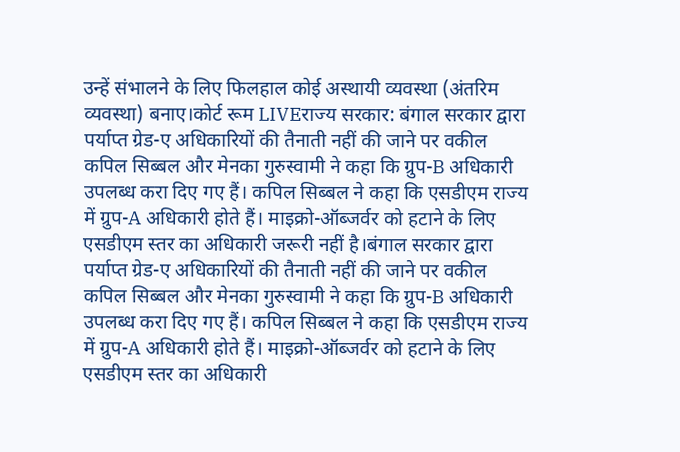उन्हें संभालने के लिए फिलहाल कोई अस्थायी व्यवस्था (अंतरिम व्यवस्था) बनाए।कोर्ट रूम LIVEराज्य सरकार: बंगाल सरकार द्वारा पर्याप्त ग्रेड-ए अधिकारियों की तैनाती नहीं की जाने पर वकील कपिल सिब्बल और मेनका गुरुस्वामी ने कहा कि ग्रुप-B अधिकारी उपलब्ध करा दिए गए हैं। कपिल सिब्बल ने कहा कि एसडीएम राज्य में ग्रुप-A अधिकारी होते हैं। माइक्रो-ऑब्जर्वर को हटाने के लिए एसडीएम स्तर का अधिकारी जरूरी नहीं है।बंगाल सरकार द्वारा पर्याप्त ग्रेड-ए अधिकारियों की तैनाती नहीं की जाने पर वकील कपिल सिब्बल और मेनका गुरुस्वामी ने कहा कि ग्रुप-B अधिकारी उपलब्ध करा दिए गए हैं। कपिल सिब्बल ने कहा कि एसडीएम राज्य में ग्रुप-A अधिकारी होते हैं। माइक्रो-ऑब्जर्वर को हटाने के लिए एसडीएम स्तर का अधिकारी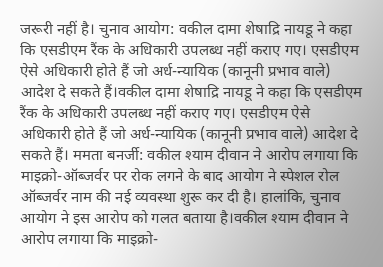जरूरी नहीं है। चुनाव आयोग: वकील दामा शेषाद्रि नायडू ने कहा कि एसडीएम रैंक के अधिकारी उपलब्ध नहीं कराए गए। एसडीएम ऐसे अधिकारी होते हैं जो अर्ध-न्यायिक (कानूनी प्रभाव वाले) आदेश दे सकते हैं।वकील दामा शेषाद्रि नायडू ने कहा कि एसडीएम रैंक के अधिकारी उपलब्ध नहीं कराए गए। एसडीएम ऐसे अधिकारी होते हैं जो अर्ध-न्यायिक (कानूनी प्रभाव वाले) आदेश दे सकते हैं। ममता बनर्जी: वकील श्याम दीवान ने आरोप लगाया कि माइक्रो-ऑब्जर्वर पर रोक लगने के बाद आयोग ने स्पेशल रोल ऑब्जर्वर नाम की नई व्यवस्था शुरू कर दी है। हालांकि, चुनाव आयोग ने इस आरोप को गलत बताया है।वकील श्याम दीवान ने आरोप लगाया कि माइक्रो-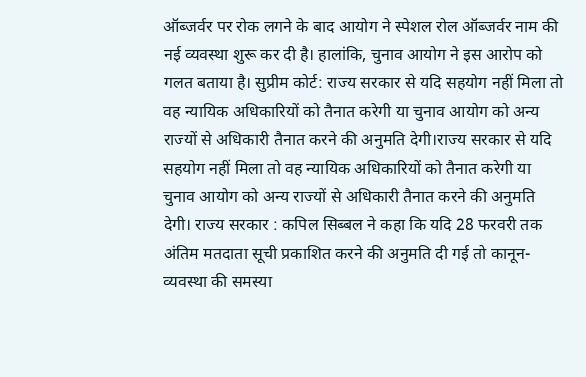ऑब्जर्वर पर रोक लगने के बाद आयोग ने स्पेशल रोल ऑब्जर्वर नाम की नई व्यवस्था शुरू कर दी है। हालांकि, चुनाव आयोग ने इस आरोप को गलत बताया है। सुप्रीम कोर्ट: राज्य सरकार से यदि सहयोग नहीं मिला तो वह न्यायिक अधिकारियों को तैनात करेगी या चुनाव आयोग को अन्य राज्यों से अधिकारी तैनात करने की अनुमति देगी।राज्य सरकार से यदि सहयोग नहीं मिला तो वह न्यायिक अधिकारियों को तैनात करेगी या चुनाव आयोग को अन्य राज्यों से अधिकारी तैनात करने की अनुमति देगी। राज्य सरकार : कपिल सिब्बल ने कहा कि यदि 28 फरवरी तक अंतिम मतदाता सूची प्रकाशित करने की अनुमति दी गई तो कानून-व्यवस्था की समस्या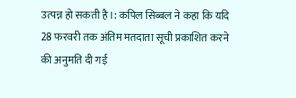उत्पन्न हो सकती है।: कपिल सिब्बल ने कहा कि यदि 28 फरवरी तक अंतिम मतदाता सूची प्रकाशित करने की अनुमति दी गई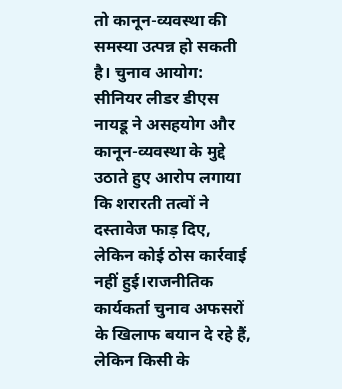तो कानून-व्यवस्था की समस्या उत्पन्न हो सकती है। चुनाव आयोग: सीनियर लीडर डीएस नायडू ने असहयोग और कानून-व्यवस्था के मुद्दे उठाते हुए आरोप लगाया कि शरारती तत्वों ने दस्तावेज फाड़ दिए, लेकिन कोई ठोस कार्रवाई नहीं हुई।राजनीतिक कार्यकर्ता चुनाव अफसरों के खिलाफ बयान दे रहे हैं, लेकिन किसी के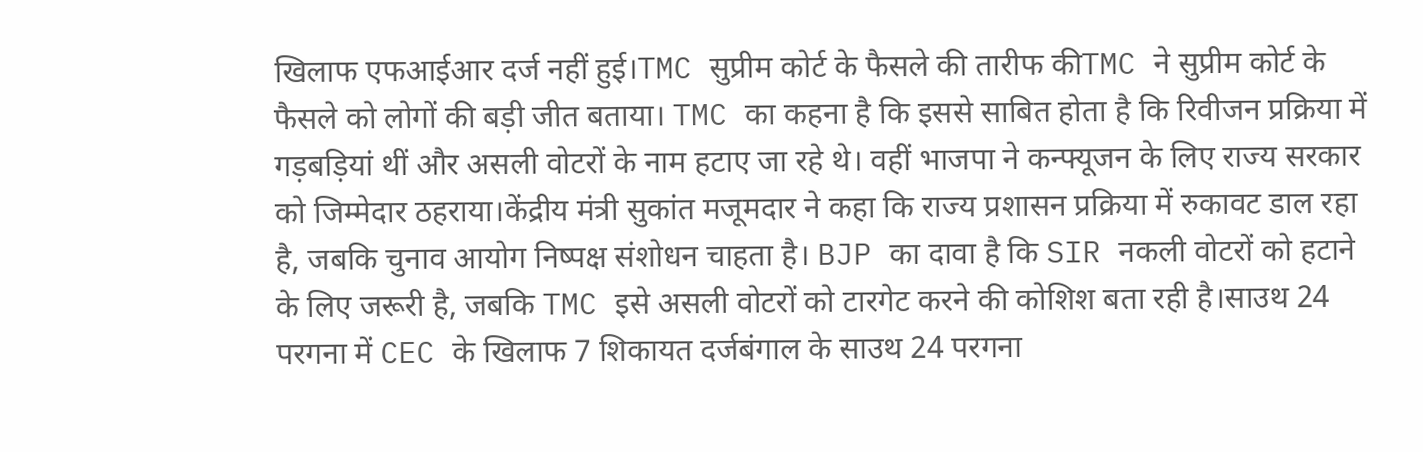खिलाफ एफआईआर दर्ज नहीं हुई।TMC सुप्रीम कोर्ट के फैसले की तारीफ कीTMC ने सुप्रीम कोर्ट के फैसले को लोगों की बड़ी जीत बताया। TMC का कहना है कि इससे साबित होता है कि रिवीजन प्रक्रिया में गड़बड़ियां थीं और असली वोटरों के नाम हटाए जा रहे थे। वहीं भाजपा ने कन्फ्यूजन के लिए राज्य सरकार को जिम्मेदार ठहराया।केंद्रीय मंत्री सुकांत मजूमदार ने कहा कि राज्य प्रशासन प्रक्रिया में रुकावट डाल रहा है, जबकि चुनाव आयोग निष्पक्ष संशोधन चाहता है। BJP का दावा है कि SIR नकली वोटरों को हटाने के लिए जरूरी है, जबकि TMC इसे असली वोटरों को टारगेट करने की कोशिश बता रही है।साउथ 24 परगना में CEC के खिलाफ 7 शिकायत दर्जबंगाल के साउथ 24 परगना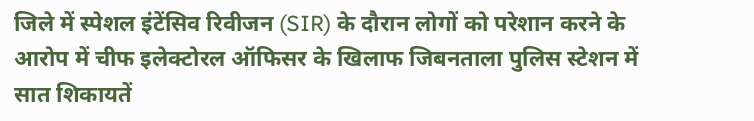जिले में स्पेशल इंटेंसिव रिवीजन (SIR) के दौरान लोगों को परेशान करने के आरोप में चीफ इलेक्टोरल ऑफिसर के खिलाफ जिबनताला पुलिस स्टेशन में सात शिकायतें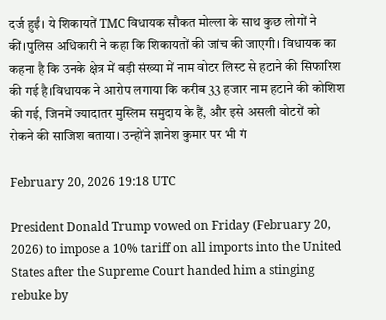दर्ज हुईं। ये शिकायतें TMC विधायक सौकत मोल्ला के साथ कुछ लोगों ने कीं।पुलिस अधिकारी ने कहा कि शिकायतों की जांच की जाएगी। विधायक का कहना है कि उनके क्षेत्र में बड़ी संख्या में नाम वोटर लिस्ट से हटाने की सिफारिश की गई है।विधायक ने आरोप लगाया कि करीब 33 हजार नाम हटाने की कोशिश की गई, जिनमें ज्यादातर मुस्लिम समुदाय के हैं, और इसे असली वोटरों को रोकने की साजिश बताया। उन्होंने ज्ञानेश कुमार पर भी गं

February 20, 2026 19:18 UTC

President Donald Trump vowed on Friday (February 20, 2026) to impose a 10% tariff on all imports into the United States after the Supreme Court handed him a stinging rebuke by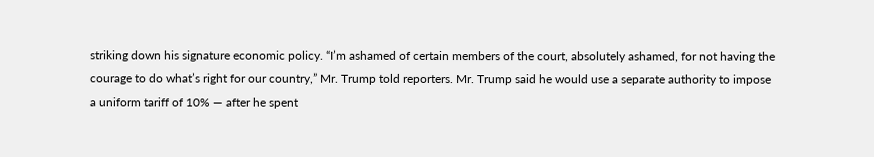striking down his signature economic policy. “I’m ashamed of certain members of the court, absolutely ashamed, for not having the courage to do what’s right for our country,” Mr. Trump told reporters. Mr. Trump said he would use a separate authority to impose a uniform tariff of 10% — after he spent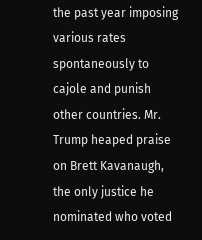the past year imposing various rates spontaneously to cajole and punish other countries. Mr. Trump heaped praise on Brett Kavanaugh, the only justice he nominated who voted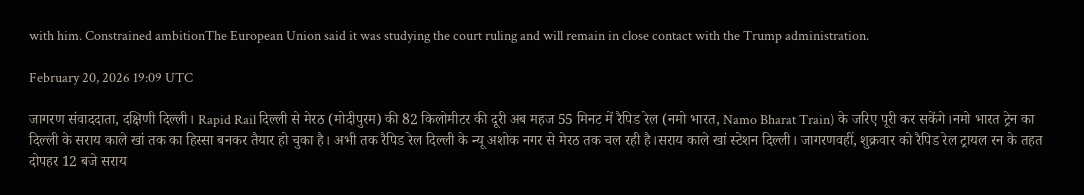with him. Constrained ambitionThe European Union said it was studying the court ruling and will remain in close contact with the Trump administration.

February 20, 2026 19:09 UTC

जागरण संवाददाता, दक्षिणी दिल्ली। Rapid Rail दिल्ली से मेरठ (मोदीपुरम) की 82 किलोमीटर की दूरी अब महज 55 मिनट में रैपिड रेल (नमो भारत, Namo Bharat Train) के जरिए पूरी कर सकेंगे।नमो भारत ट्रेन का दिल्ली के सराय काले खां तक का हिस्सा बनकर तैयार हो चुका है। अभी तक रैपिड रेल दिल्ली के न्यू अशोक नगर से मेरठ तक चल रही है।सराय काले खां स्टेशन दिल्ली। जागरणवहीं, शुक्रवार को रैपिड रेल ट्रायल रन के तहत दोपहर 12 बजे सराय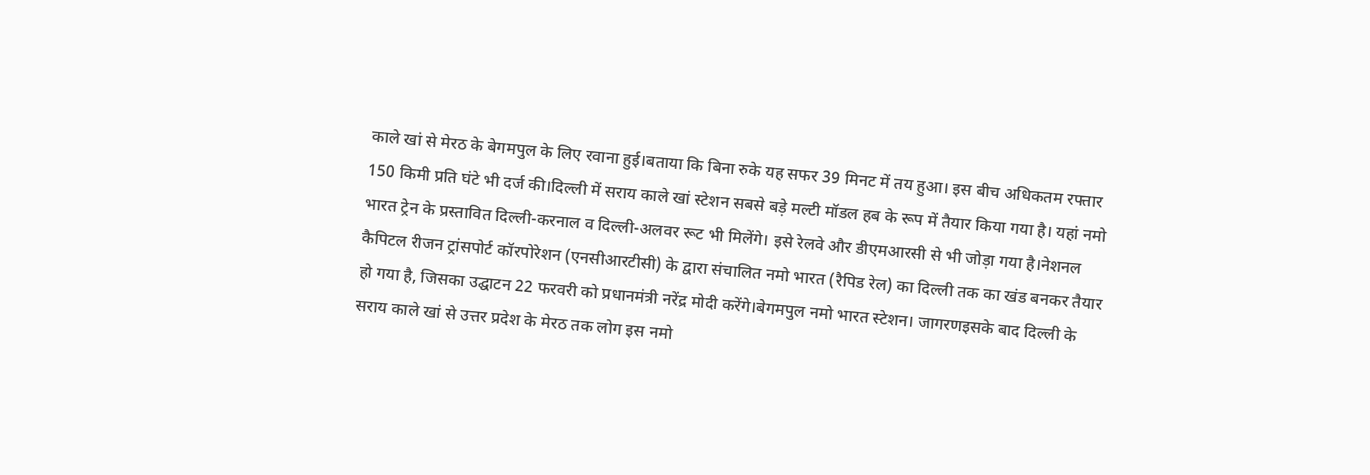काले खां से मेरठ के बेगमपुल के लिए रवाना हुई।बताया कि बिना रुके यह सफर 39 मिनट में तय हुआ। इस बीच अधिकतम रफ्तार 150 किमी प्रति घंटे भी दर्ज की।दिल्ली में सराय काले खां स्टेशन सबसे बड़े मल्टी मॉडल हब के रूप में तैयार किया गया है। यहां नमो भारत ट्रेन के प्रस्तावित दिल्ली-करनाल व दिल्ली-अलवर रूट भी मिलेंगे। इसे रेलवे और डीएमआरसी से भी जोड़ा गया है।नेशनल कैपिटल रीजन ट्रांसपोर्ट कॉरपोरेशन (एनसीआरटीसी) के द्वारा संचालित नमो भारत (रैपिड रेल) का दिल्ली तक का खंड बनकर तैयार हो गया है, जिसका उद्घाटन 22 फरवरी को प्रधानमंत्री नरेंद्र मोदी करेंगे।बेगमपुल नमो भारत स्टेशन। जागरणइसके बाद दिल्ली के सराय काले खां से उत्तर प्रदेश के मेरठ तक लोग इस नमो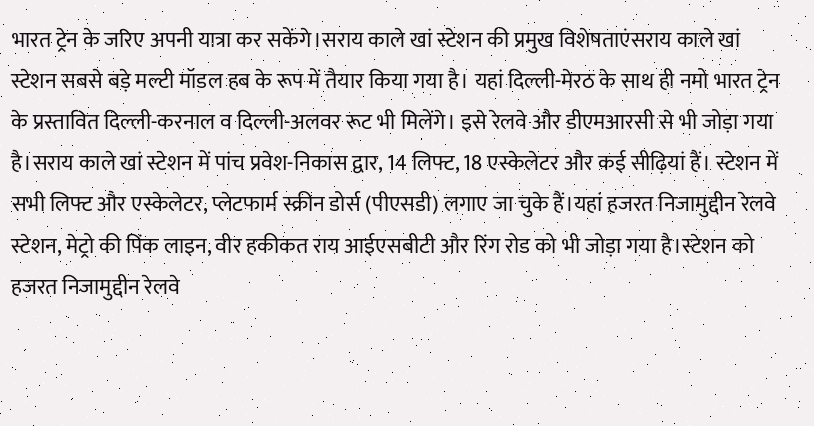भारत ट्रेन के जरिए अपनी यात्रा कर सकेंगे।सराय काले खां स्टेशन की प्रमुख विशेषताएंसराय काले खां स्टेशन सबसे बड़े मल्टी मॉडल हब के रूप में तैयार किया गया है। यहां दिल्ली-मेरठ के साथ ही नमो भारत ट्रेन के प्रस्तावित दिल्ली-करनाल व दिल्ली-अलवर रूट भी मिलेंगे। इसे रेलवे और डीएमआरसी से भी जोड़ा गया है।सराय काले खां स्टेशन में पांच प्रवेश-निकास द्वार, 14 लिफ्ट, 18 एस्केलेटर और कई सीढ़ियां हैं। स्टेशन में सभी लिफ्ट और एस्केलेटर, प्लेटफार्म स्क्रीन डोर्स (पीएसडी) लगाए जा चुके हैं।यहां हजरत निजामुद्दीन रेलवे स्टेशन, मेट्रो की पिंक लाइन, वीर हकीकत राय आईएसबीटी और रिंग रोड को भी जोड़ा गया है।स्टेशन को हजरत निजामुद्दीन रेलवे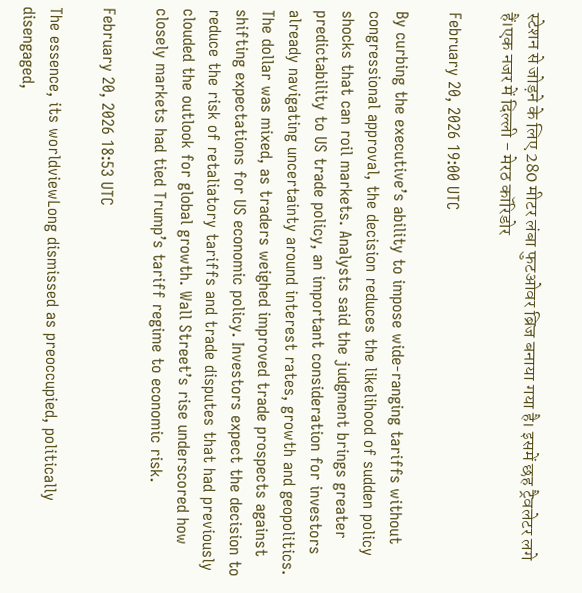स्टेशन से जोड़ने के लिए 280 मीटर लंबा फुटओवर ब्रिज बनाया गया है। इसमें छह ट्रैवलेटर लगे हैं।एक नजर में दिल्ली - मेरठ कॉरिडोर

February 20, 2026 19:00 UTC

By curbing the executive’s ability to impose wide-ranging tariffs without congressional approval, the decision reduces the likelihood of sudden policy shocks that can roil markets. Analysts said the judgment brings greater predictability to US trade policy, an important consideration for investors already navigating uncertainty around interest rates, growth and geopolitics. The dollar was mixed, as traders weighed improved trade prospects against shifting expectations for US economic policy. Investors expect the decision to reduce the risk of retaliatory tariffs and trade disputes that had previously clouded the outlook for global growth. Wall Street’s rise underscored how closely markets had tied Trump’s tariff regime to economic risk.

February 20, 2026 18:53 UTC

The essence, its worldviewLong dismissed as preoccupied, politically disengaged,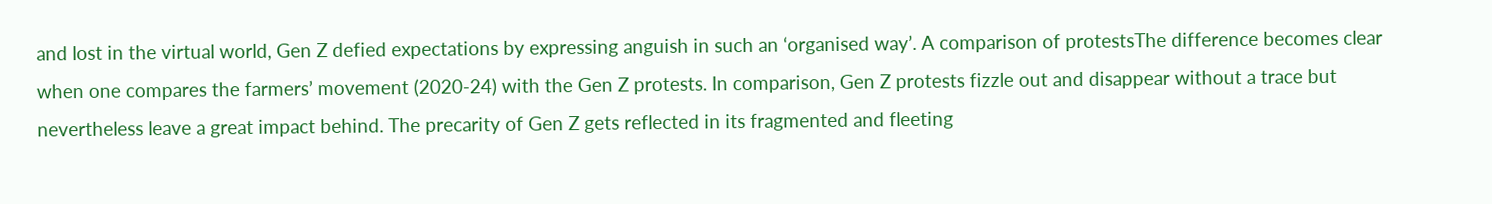and lost in the virtual world, Gen Z defied expectations by expressing anguish in such an ‘organised way’. A comparison of protestsThe difference becomes clear when one compares the farmers’ movement (2020-24) with the Gen Z protests. In comparison, Gen Z protests fizzle out and disappear without a trace but nevertheless leave a great impact behind. The precarity of Gen Z gets reflected in its fragmented and fleeting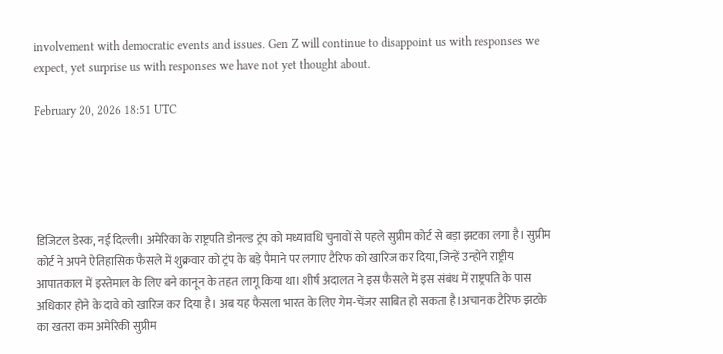involvement with democratic events and issues. Gen Z will continue to disappoint us with responses we expect, yet surprise us with responses we have not yet thought about.

February 20, 2026 18:51 UTC





डिजिटल डेस्क, नई दिल्ली। अमेरिका के राष्ट्रपति डोनल्ड ट्रंप को मध्यावधि चुनावों से पहले सुप्रीम कोर्ट से बड़ा झटका लगा है। सुप्रीम कोर्ट ने अपने ऐतिहासिक फैसले में शुक्रवार को ट्रंप के बड़े पैमाने पर लगाए टैरिफ को खारिज कर दिया, जिन्हें उन्होंने राष्ट्रीय आपातकाल में इस्तेमाल के लिए बने कानून के तहत लागू किया था। शीर्ष अदालत ने इस फैसले में इस संबंध में राष्ट्रपति के पास अधिकार होने के दावे को खारिज कर दिया है। अब यह फैसला भारत के लिए गेम-चेंजर साबित हो सकता है।अचानक टैरिफ झटके का खतरा कम अमेरिकी सुप्रीम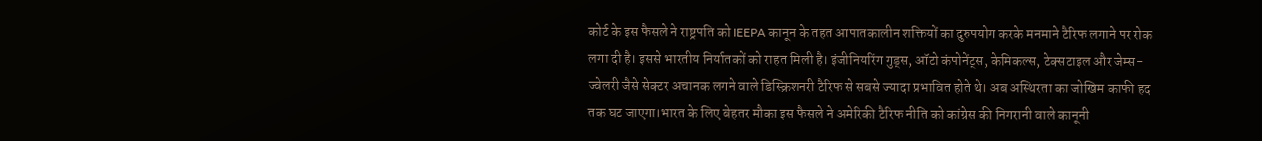कोर्ट के इस फैसले ने राष्ट्रपति को IEEPA कानून के तहत आपातकालीन शक्तियों का दुरुपयोग करके मनमाने टैरिफ लगाने पर रोक लगा दी है। इससे भारतीय निर्यातकों को राहत मिली है। इंजीनियरिंग गुड्स, ऑटो कंपोनेंट्स, केमिकल्स, टेक्सटाइल और जेम्स-ज्वेलरी जैसे सेक्टर अचानक लगने वाले डिस्क्रिशनरी टैरिफ से सबसे ज्यादा प्रभावित होते थे। अब अस्थिरता का जोखिम काफी हद तक घट जाएगा।भारत के लिए बेहतर मौका इस फैसले ने अमेरिकी टैरिफ नीति को कांग्रेस की निगरानी वाले कानूनी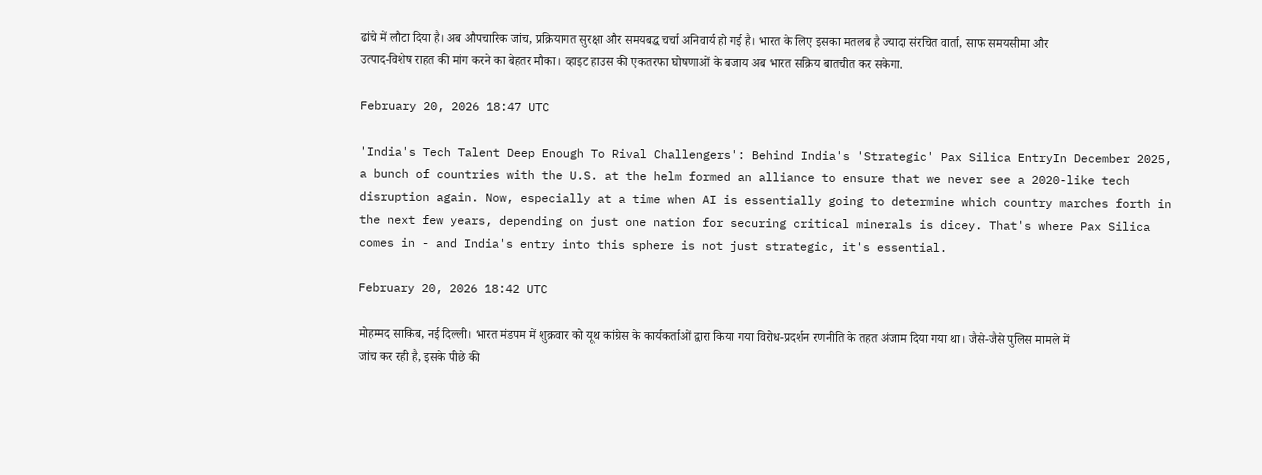ढांचे में लौटा दिया है। अब औपचारिक जांच, प्रक्रियागत सुरक्षा और समयबद्ध चर्चा अनिवार्य हो गई है। भारत के लिए इसका मतलब है ज्यादा संरचित वार्ता, साफ समयसीमा और उत्पाद-विशेष राहत की मांग करने का बेहतर मौका। व्हाइट हाउस की एकतरफा घोषणाओं के बजाय अब भारत सक्रिय बातचीत कर सकेगा.

February 20, 2026 18:47 UTC

'India's Tech Talent Deep Enough To Rival Challengers': Behind India's 'Strategic' Pax Silica EntryIn December 2025, a bunch of countries with the U.S. at the helm formed an alliance to ensure that we never see a 2020-like tech disruption again. Now, especially at a time when AI is essentially going to determine which country marches forth in the next few years, depending on just one nation for securing critical minerals is dicey. That's where Pax Silica comes in - and India's entry into this sphere is not just strategic, it's essential.

February 20, 2026 18:42 UTC

मोहम्मद साकिब, नई दिल्ली। भारत मंडपम में शुक्रवार को यूथ कांग्रेस के कार्यकर्ताओं द्वारा किया गया विरोध-प्रदर्शन रणनीति के तहत अंजाम दिया गया था। जैसे-जैसे पुलिस मामले में जांच कर रही है, इसके पीछे की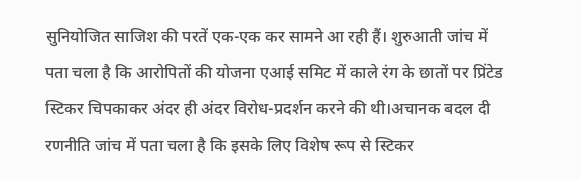सुनियोजित साजिश की परतें एक-एक कर सामने आ रही हैं। शुरुआती जांच में पता चला है कि आरोपितों की योजना एआई समिट में काले रंग के छातों पर प्रिंटेड स्टिकर चिपकाकर अंदर ही अंदर विरोध-प्रदर्शन करने की थी।अचानक बदल दी रणनीति जांच में पता चला है कि इसके लिए विशेष रूप से स्टिकर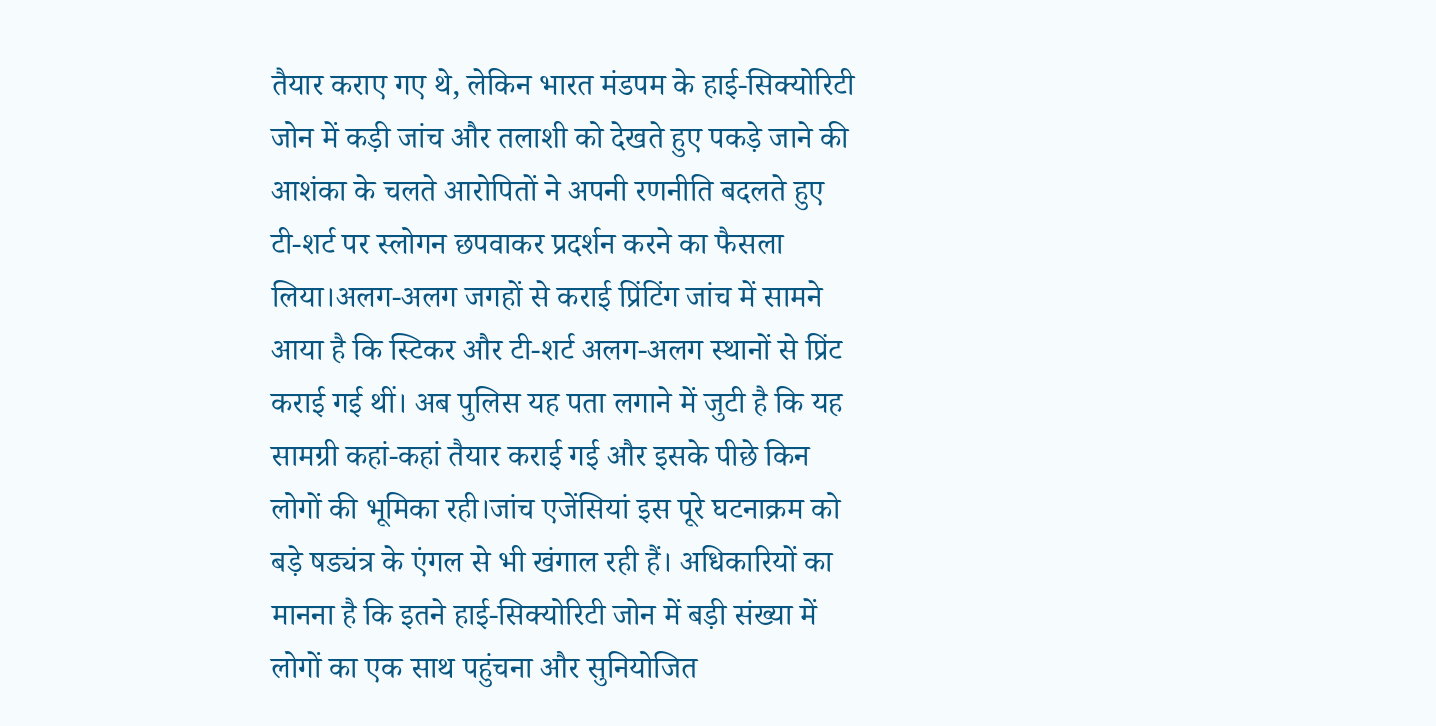तैयार कराए गए थे, लेकिन भारत मंडपम के हाई-सिक्योरिटी जोन में कड़ी जांच और तलाशी को देखते हुए पकड़े जाने की आशंका के चलते आरोपितों ने अपनी रणनीति बदलते हुए टी-शर्ट पर स्लोगन छपवाकर प्रदर्शन करने का फैसला लिया।अलग-अलग जगहों से कराई प्रिंटिंग जांच में सामने आया है कि स्टिकर और टी-शर्ट अलग-अलग स्थानों से प्रिंट कराई गई थीं। अब पुलिस यह पता लगाने में जुटी है कि यह सामग्री कहां-कहां तैयार कराई गई और इसके पीछे किन लोगों की भूमिका रही।जांच एजेंसियां इस पूरे घटनाक्रम को बड़े षड्यंत्र के एंगल से भी खंगाल रही हैं। अधिकारियों का मानना है कि इतने हाई-सिक्योरिटी जोन में बड़ी संख्या में लोगों का एक साथ पहुंचना और सुनियोजित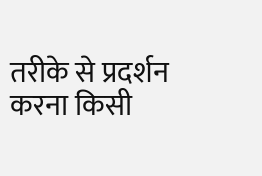तरीके से प्रदर्शन करना किसी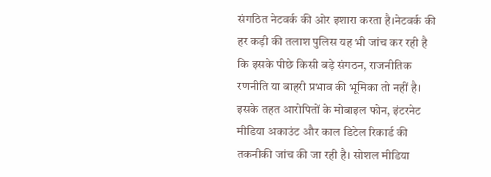संगठित नेटवर्क की ओर इशारा करता है।नेटवर्क की हर कड़ी की तलाश पुलिस यह भी जांच कर रही है कि इसके पीछे किसी बड़े संगठन, राजनीतिक रणनीति या बाहरी प्रभाव की भूमिका तो नहीं है। इसके तहत आरोपितों के मोबाइल फोन, इंटरनेट मीडिया अकाउंट और काल डिटेल रिकार्ड की तकनीकी जांच की जा रही है। सोशल मीडिया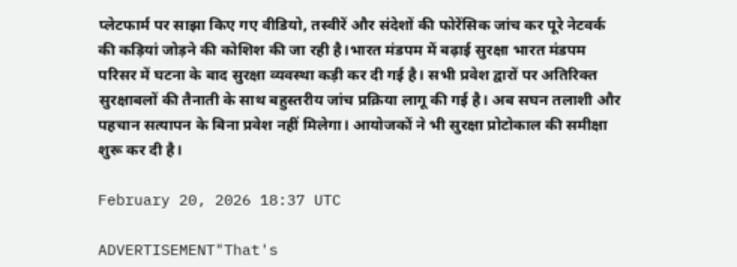प्लेटफार्म पर साझा किए गए वीडियो, तस्वीरें और संदेशों की फोरेंसिक जांच कर पूरे नेटवर्क की कड़ियां जोड़ने की कोशिश की जा रही है।भारत मंडपम में बढ़ाई सुरक्षा भारत मंडपम परिसर में घटना के बाद सुरक्षा व्यवस्था कड़ी कर दी गई है। सभी प्रवेश द्वारों पर अतिरिक्त सुरक्षाबलों की तैनाती के साथ बहुस्तरीय जांच प्रक्रिया लागू की गई है। अब सघन तलाशी और पहचान सत्यापन के बिना प्रवेश नहीं मिलेगा। आयोजकों ने भी सुरक्षा प्रोटोकाल की समीक्षा शुरू कर दी है।

February 20, 2026 18:37 UTC

ADVERTISEMENT"That's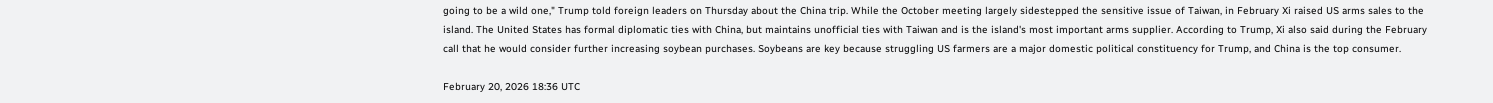going to be a wild one," Trump told foreign leaders on Thursday about the China trip. While the October meeting largely sidestepped the sensitive issue of Taiwan, in February Xi raised US arms sales to the island. The United States has formal diplomatic ties with China, but maintains unofficial ties with Taiwan and is the island's most important arms supplier. According to Trump, Xi also said during the February call that he would consider further increasing soybean purchases. Soybeans are key because struggling US farmers are a major domestic political constituency for Trump, and China is the top consumer.

February 20, 2026 18:36 UTC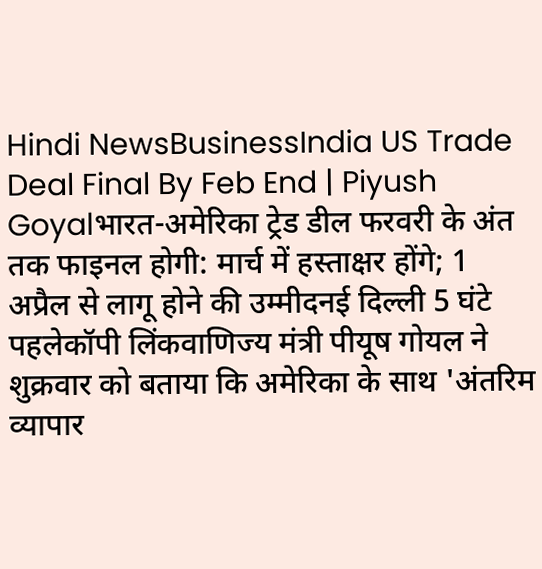Hindi NewsBusinessIndia US Trade Deal Final By Feb End | Piyush Goyalभारत-अमेरिका ट्रेड डील फरवरी के अंत तक फाइनल होगी: मार्च में हस्ताक्षर होंगे; 1 अप्रैल से लागू होने की उम्मीदनई दिल्ली 5 घंटे पहलेकॉपी लिंकवाणिज्य मंत्री पीयूष गोयल ने शुक्रवार को बताया कि अमेरिका के साथ 'अंतरिम व्यापार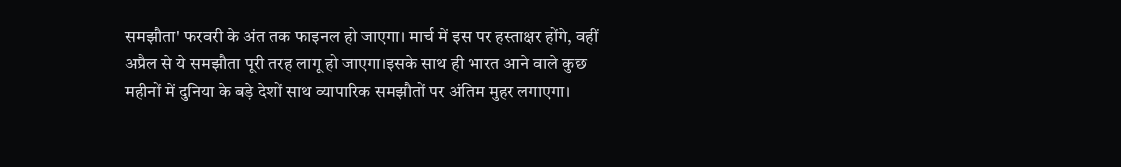समझौता' फरवरी के अंत तक फाइनल हो जाएगा। मार्च में इस पर हस्ताक्षर होंगे, वहीं अप्रैल से ये समझौता पूरी तरह लागू हो जाएगा।इसके साथ ही भारत आने वाले कुछ महीनों में दुनिया के बड़े देशों साथ व्यापारिक समझौतों पर अंतिम मुहर लगाएगा।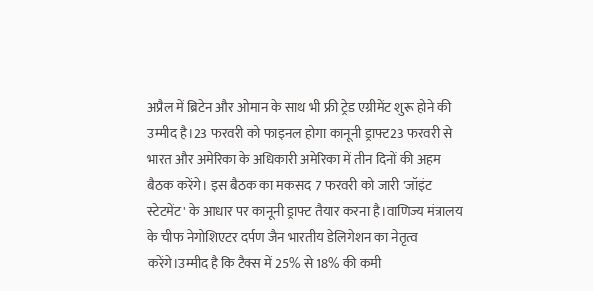अप्रैल में ब्रिटेन और ओमान के साथ भी फ्री ट्रेड एग्रीमेंट शुरू होने की उम्मीद है।23 फरवरी को फाइनल होगा कानूनी ड्राफ्ट23 फरवरी से भारत और अमेरिका के अधिकारी अमेरिका में तीन दिनों की अहम बैठक करेंगे। इस बैठक का मकसद 7 फरवरी को जारी 'जॉइंट स्टेटमेंट' के आधार पर कानूनी ड्राफ्ट तैयार करना है।वाणिज्य मंत्रालय के चीफ नेगोशिएटर दर्पण जैन भारतीय डेलिगेशन का नेतृत्व करेंगे।उम्मीद है कि टैक्स में 25% से 18% की कमी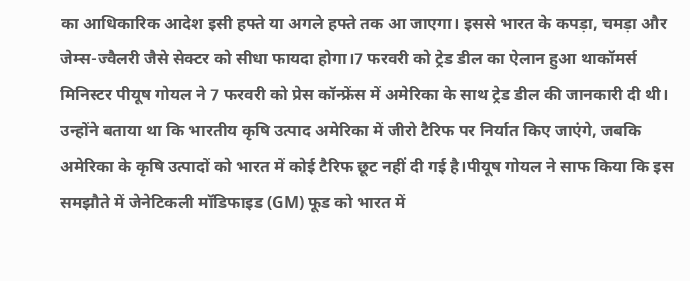का आधिकारिक आदेश इसी हफ्ते या अगले हफ्ते तक आ जाएगा। इससे भारत के कपड़ा, चमड़ा और जेम्स-ज्वैलरी जैसे सेक्टर को सीधा फायदा होगा।7 फरवरी को ट्रेड डील का ऐलान हुआ थाकॉमर्स मिनिस्टर पीयूष गोयल ने 7 फरवरी को प्रेस कॉन्फ्रेंस में अमेरिका के साथ ट्रेड डील की जानकारी दी थी। उन्होंने बताया था कि भारतीय कृषि उत्पाद अमेरिका में जीरो टैरिफ पर निर्यात किए जाएंगे, जबकि अमेरिका के कृषि उत्पादों को भारत में कोई टैरिफ छूट नहीं दी गई है।पीयूष गोयल ने साफ किया कि इस समझौते में जेनेटिकली मॉडिफाइड (GM) फूड को भारत में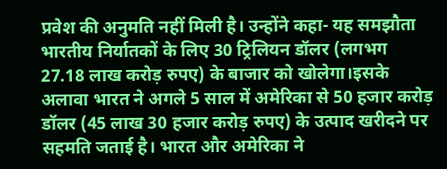प्रवेश की अनुमति नहीं मिली है। उन्होंने कहा- यह समझौता भारतीय निर्यातकों के लिए 30 ट्रिलियन डॉलर (लगभग 27.18 लाख करोड़ रुपए) के बाजार को खोलेगा।इसके अलावा भारत ने अगले 5 साल में अमेरिका से 50 हजार करोड़ डॉलर (45 लाख 30 हजार करोड़ रुपए) के उत्पाद खरीदने पर सहमति जताई है। भारत और अमेरिका ने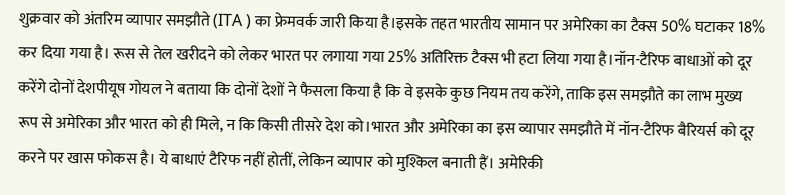शुक्रवार को अंतरिम व्यापार समझौते (ITA ) का फ्रेमवर्क जारी किया है।इसके तहत भारतीय सामान पर अमेरिका का टैक्स 50% घटाकर 18% कर दिया गया है। रूस से तेल खरीदने को लेकर भारत पर लगाया गया 25% अतिरिक्त टैक्स भी हटा लिया गया है।नॉन-टैरिफ बाधाओं को दूर करेंगे दोनों देशपीयूष गोयल ने बताया कि दोनों देशों ने फैसला किया है कि वे इसके कुछ नियम तय करेंगे, ताकि इस समझौते का लाभ मुख्य रूप से अमेरिका और भारत को ही मिले, न कि किसी तीसरे देश को।भारत और अमेरिका का इस व्यापार समझौते में नॉन-टैरिफ बैरियर्स को दूर करने पर खास फोकस है। ये बाधाएं टैरिफ नहीं होतीं, लेकिन व्यापार को मुश्किल बनाती हैं। अमेरिकी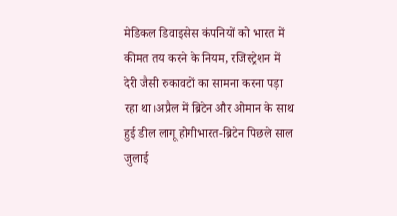मेडिकल डिवाइसेस कंपनियों को भारत में कीमत तय करने के नियम, रजिस्ट्रेशन में देरी जैसी रुकावटों का सामना करना पड़ा रहा था।अप्रैल में ब्रिटेन और ओमान के साथ हुई डील लागू होगीभारत-ब्रिटेन पिछले साल जुलाई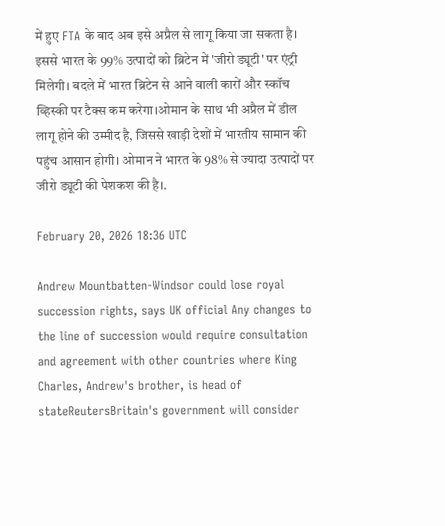में हुए FTA के बाद अब इसे अप्रैल से लागू किया जा सकता है। इससे भारत के 99% उत्पादों को ब्रिटेन में 'जीरो ड्यूटी' पर एंट्री मिलेगी। बदले में भारत ब्रिटेन से आने वाली कारों और स्कॉच व्हिस्की पर टैक्स कम करेगा।ओमान के साथ भी अप्रैल में डील लागू होने की उम्मीद है, जिससे खाड़ी देशों में भारतीय सामान की पहुंच आसान होगी। ओमान ने भारत के 98% से ज्यादा उत्पादों पर जीरो ड्यूटी की पेशकश की है।.

February 20, 2026 18:36 UTC

Andrew Mountbatten-Windsor could lose royal succession rights, says UK official Any changes to the line of succession would require consultation and agreement with other countries where King Charles, Andrew's brother, is head of stateReutersBritain's government will consider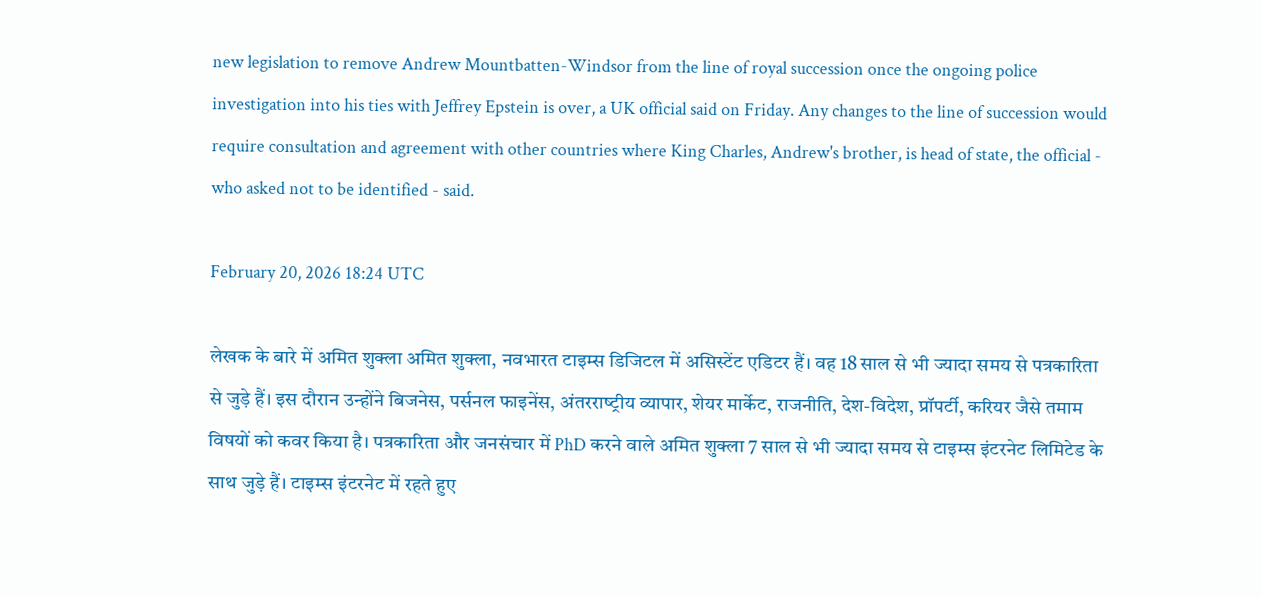new legislation to remove Andrew Mountbatten-Windsor from the line of royal succession once the ongoing police investigation into his ties with Jeffrey Epstein is over, a UK official said on Friday. Any changes to the line of succession would require consultation and agreement with other countries where King Charles, Andrew's brother, is head of state, the official - who asked not to be identified - said.

February 20, 2026 18:24 UTC

लेखक के बारे में अमित शुक्‍ला अमित शुक्‍ला, नवभारत टाइम्स डिजिटल में असिस्टेंट एडिटर हैं। वह 18 साल से भी ज्‍यादा समय से पत्रकारिता से जुड़े हैं। इस दौरान उन्‍होंने बिजनेस, पर्सनल फाइनेंस, अंतरराष्‍ट्रीय व्‍यापार, शेयर मार्केट, राजनीति, देश-विदेश, प्रॉपर्टी, करियर जैसे तमाम विषयों को कवर किया है। पत्रकारिता और जनसंचार में PhD करने वाले अमित शुक्ला 7 साल से भी ज्‍यादा समय से टाइम्‍स इंटरनेट लिमिटेड के साथ जुड़े हैं। टाइम्‍स इंटरनेट में रहते हुए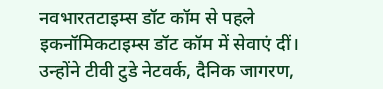नवभारतटाइम्‍स डॉट कॉम से पहले इकनॉमिकटाइम्‍स डॉट कॉम में सेवाएं दीं। उन्‍होंने टीवी टुडे नेटवर्क, दैनिक जागरण,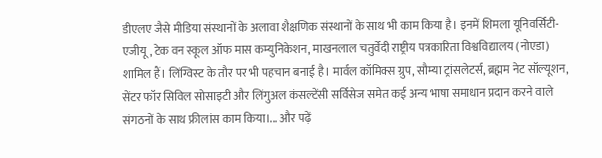डीएलए जैसे मीडिया संस्‍थानों के अलावा शैक्षणिक संस्थानों के साथ भी काम किया है। इनमें शिमला यूनिवर्सिटी- एजीयू, टेक वन स्कूल ऑफ मास कम्युनिकेशन, माखनलाल चतुर्वेदी राष्ट्रीय पत्रकारिता विश्वविद्यालय (नोएडा) शामिल हैं। लिंग्विस्‍ट के तौर पर भी पहचान बनाई है। मार्वल कॉमिक्स ग्रुप, सौम्या ट्रांसलेटर्स, ब्रह्मम नेट सॉल्यूशन, सेंटर फॉर सिविल सोसाइटी और लिंगुअल कंसल्टेंसी सर्विसेज समेत कई अन्य भाषा समाधान प्रदान करने वाले संगठनों के साथ फ्रीलांस काम किया।... और पढ़ें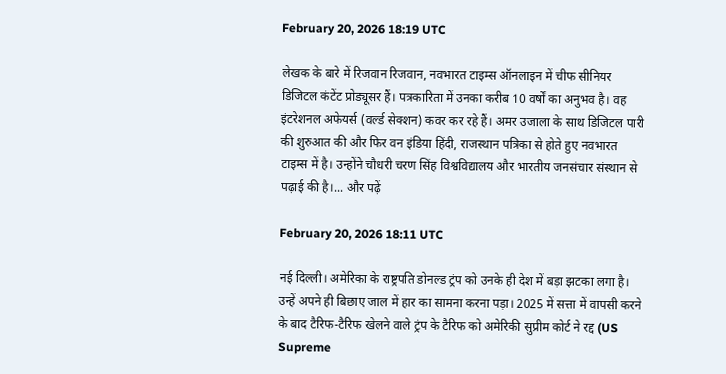February 20, 2026 18:19 UTC

लेखक के बारे में रिजवान रिजवान, नवभारत टाइम्स ऑनलाइन में चीफ सीनियर डिजिटल कंटेंट प्रोड्यूसर हैं। पत्रकारिता में उनका करीब 10 वर्षों का अनुभव है। वह इंटरेशनल अफेयर्स (वर्ल्ड सेक्शन) कवर कर रहे हैं। अमर उजाला के साथ डिजिटल पारी की शुरुआत की और फिर वन इंडिया हिंदी, राजस्थान पत्रिका से होते हुए नवभारत टाइम्स में है। उन्‍होंने चौधरी चरण सिंह विश्वविद्यालय और भारतीय जनसंचार संस्थान से पढ़ाई की है।... और पढ़ें

February 20, 2026 18:11 UTC

नई दिल्ली। अमेरिका के राष्ट्रपति डोनल्ड ट्रंप को उनके ही देश में बड़ा झटका लगा है। उन्हें अपने ही बिछाए जाल में हार का सामना करना पड़ा। 2025 में सत्ता में वापसी करने के बाद टैरिफ-टैरिफ खेलने वाले ट्रंप के टैरिफ को अमेरिकी सुप्रीम कोर्ट ने रद्द (US Supreme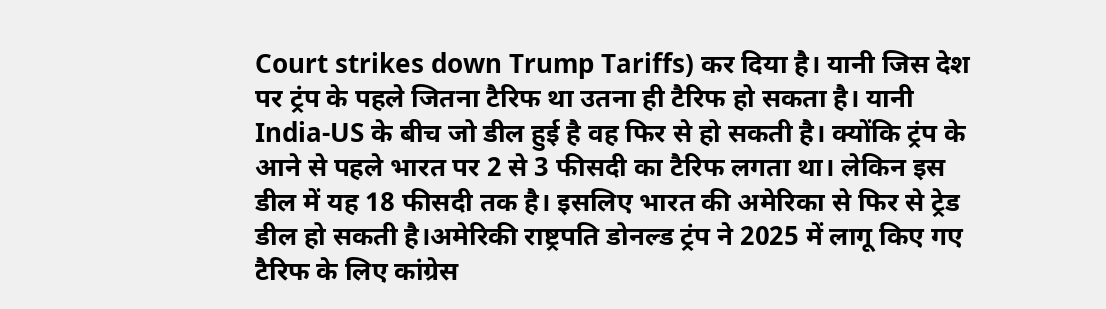Court strikes down Trump Tariffs) कर दिया है। यानी जिस देश पर ट्रंप के पहले जितना टैरिफ था उतना ही टैरिफ हो सकता है। यानी India-US के बीच जो डील हुई है वह फिर से हो सकती है। क्योंकि ट्रंप के आने से पहले भारत पर 2 से 3 फीसदी का टैरिफ लगता था। लेकिन इस डील में यह 18 फीसदी तक है। इसलिए भारत की अमेरिका से फिर से ट्रेड डील हो सकती है।अमेरिकी राष्ट्रपति डोनल्ड ट्रंप ने 2025 में लागू किए गए टैरिफ के लिए कांग्रेस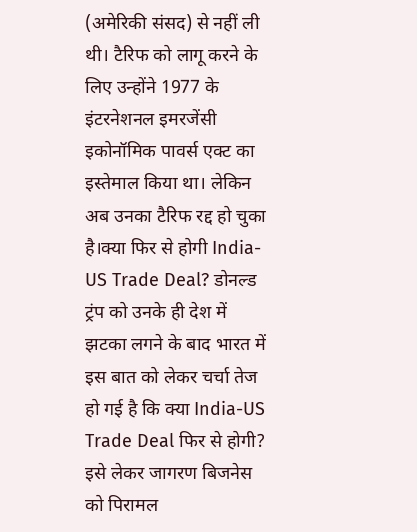(अमेरिकी संसद) से नहीं ली थी। टैरिफ को लागू करने के लिए उन्होंने 1977 के इंटरनेशनल इमरजेंसी इकोनॉमिक पावर्स एक्ट का इस्तेमाल किया था। लेकिन अब उनका टैरिफ रद्द हो चुका है।क्या फिर से होगी India-US Trade Deal? डोनल्ड ट्रंप को उनके ही देश में झटका लगने के बाद भारत में इस बात को लेकर चर्चा तेज हो गई है कि क्या India-US Trade Deal फिर से होगी? इसे लेकर जागरण बिजनेस को पिरामल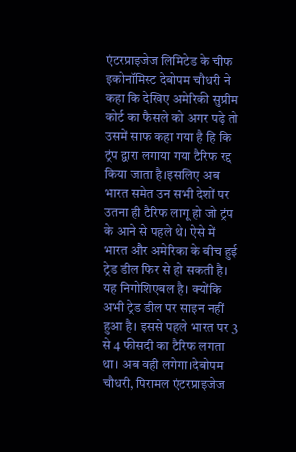एंटरप्राइजेज लिमिटेड के चीफ इकोनॉमिस्ट देबोपम चौधरी ने कहा कि देखिए अमेरिकी सुप्रीम कोर्ट का फैसले को अगर पढ़े तो उसमें साफ कहा गया है हि कि ट्रंप द्वारा लगाया गया टैरिफ रद्द किया जाता है।इसलिए अब भारत समेत उन सभी देशों पर उतना ही टैरिफ लागू हो जो ट्रंप के आने से पहले थे। ऐसे में भारत और अमेरिका के बीच हुई ट्रेड डील फिर से हो सकती है। यह निगोशिएबल है। क्योंकि अभी ट्रेड डील पर साइन नहीं हुआ है। इससे पहले भारत पर 3 से 4 फीसदी का टैरिफ लगता था। अब वही लगेगा।देबोपम चौधरी, पिरामल एंटरप्राइजेज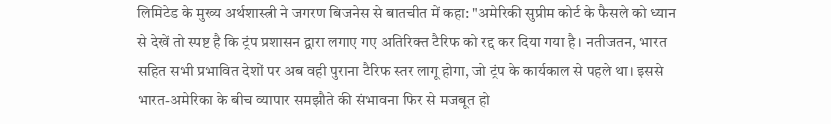लिमिटेड के मुख्य अर्थशास्त्री ने जगरण बिजनेस से बातचीत में कहा: "अमेरिकी सुप्रीम कोर्ट के फैसले को ध्यान से देखें तो स्पष्ट है कि ट्रंप प्रशासन द्वारा लगाए गए अतिरिक्त टैरिफ को रद्द कर दिया गया है। नतीजतन, भारत सहित सभी प्रभावित देशों पर अब वही पुराना टैरिफ स्तर लागू होगा, जो ट्रंप के कार्यकाल से पहले था। इससे भारत-अमेरिका के बीच व्यापार समझौते की संभावना फिर से मजबूत हो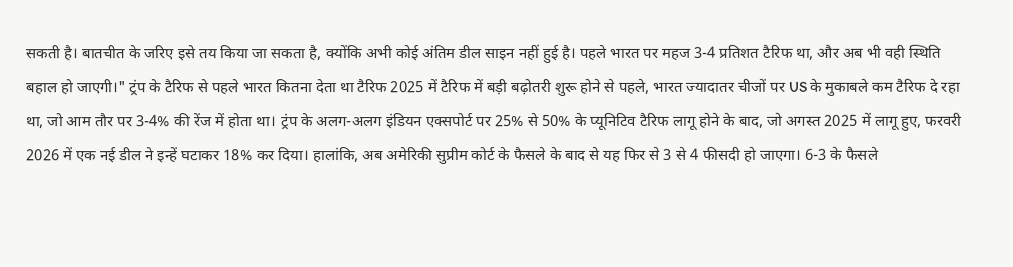सकती है। बातचीत के जरिए इसे तय किया जा सकता है, क्योंकि अभी कोई अंतिम डील साइन नहीं हुई है। पहले भारत पर महज 3-4 प्रतिशत टैरिफ था, और अब भी वही स्थिति बहाल हो जाएगी।" ट्रंप के टैरिफ से पहले भारत कितना देता था टैरिफ 2025 में टैरिफ में बड़ी बढ़ोतरी शुरू होने से पहले, भारत ज्यादातर चीजों पर US के मुकाबले कम टैरिफ दे रहा था, जो आम तौर पर 3-4% की रेंज में होता था। ट्रंप के अलग-अलग इंडियन एक्सपोर्ट पर 25% से 50% के प्यूनिटिव टैरिफ लागू होने के बाद, जो अगस्त 2025 में लागू हुए, फरवरी 2026 में एक नई डील ने इन्हें घटाकर 18% कर दिया। हालांकि, अब अमेरिकी सुप्रीम कोर्ट के फैसले के बाद से यह फिर से 3 से 4 फीसदी हो जाएगा। 6-3 के फैसले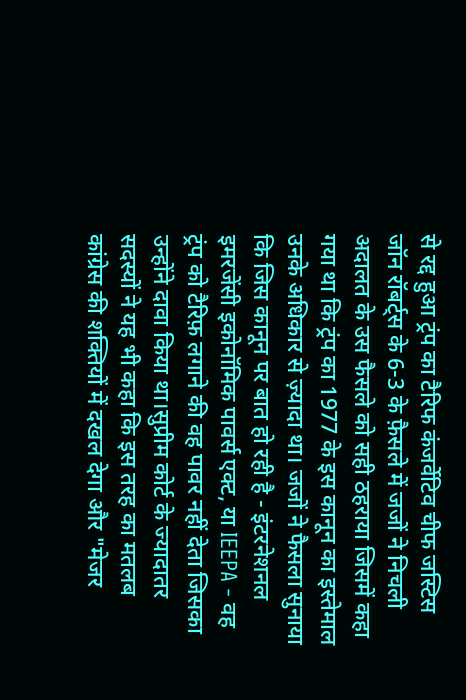से रद्द हुआ ट्रंप का टैरिफ कंजर्वेटिव चीफ जस्टिस जॉन रॉबर्ट्स के 6-3 के फ़ैसले में जजों ने निचली अदालत के उस फैसले को सही ठहराया जिसमें कहा गया था कि ट्रंप का 1977 के इस कानून का इस्तेमाल उनके अधिकार से ज़्यादा था। जजों ने फैसला सुनाया कि जिस कानून पर बात हो रही है - इंटरनेशनल इमरजेंसी इकोनॉमिक पावर्स एक्ट, या IEEPA - वह ट्रंप को टैरिफ़ लगाने की वह पावर नहीं देता जिसका उन्होंने दावा किया था।सुप्रीम कोर्ट के ज्यादातर सदस्यों ने यह भी कहा कि इस तरह का मतलब कांग्रेस की शक्तियों में दखल देगा और "मेजर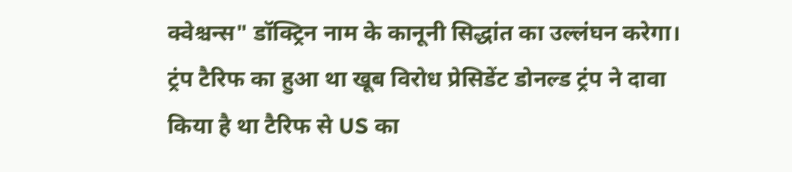क्वेश्चन्स" डॉक्ट्रिन नाम के कानूनी सिद्धांत का उल्लंघन करेगा। ट्रंप टैरिफ का हुआ था खूब विरोध प्रेसिडेंट डोनल्ड ट्रंप ने दावा किया है था टैरिफ से US का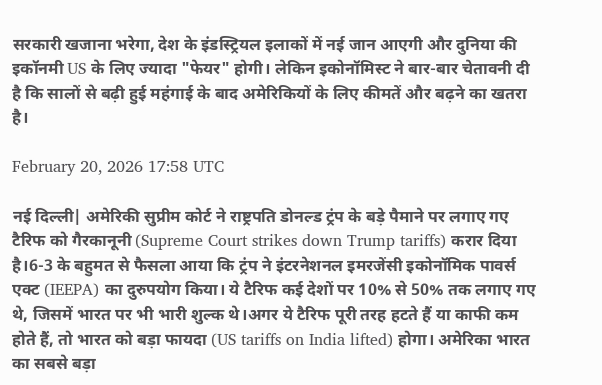सरकारी खजाना भरेगा, देश के इंडस्ट्रियल इलाकों में नई जान आएगी और दुनिया की इकॉनमी US के लिए ज्यादा "फेयर" होगी। लेकिन इकोनॉमिस्ट ने बार-बार चेतावनी दी है कि सालों से बढ़ी हुई महंगाई के बाद अमेरिकियों के लिए कीमतें और बढ़ने का खतरा है।

February 20, 2026 17:58 UTC

नई दिल्ली| अमेरिकी सुप्रीम कोर्ट ने राष्ट्रपति डोनल्ड ट्रंप के बड़े पैमाने पर लगाए गए टैरिफ को गैरकानूनी (Supreme Court strikes down Trump tariffs) करार दिया है।6-3 के बहुमत से फैसला आया कि ट्रंप ने इंटरनेशनल इमरजेंसी इकोनॉमिक पावर्स एक्ट (IEEPA) का दुरुपयोग किया। ये टैरिफ कई देशों पर 10% से 50% तक लगाए गए थे, जिसमें भारत पर भी भारी शुल्क थे।अगर ये टैरिफ पूरी तरह हटते हैं या काफी कम होते हैं, तो भारत को बड़ा फायदा (US tariffs on India lifted) होगा। अमेरिका भारत का सबसे बड़ा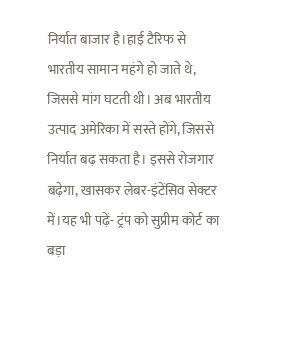निर्यात बाजार है।हाई टैरिफ से भारतीय सामान महंगे हो जाते थे, जिससे मांग घटती थी। अब भारतीय उत्पाद अमेरिका में सस्ते होंगे, जिससे निर्यात बढ़ सकता है। इससे रोजगार बढ़ेगा, खासकर लेबर-इंटेंसिव सेक्टर में।यह भी पढ़ें- ट्रंप को सुप्रीम कोर्ट का बड़ा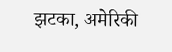झटका, अमेरिकी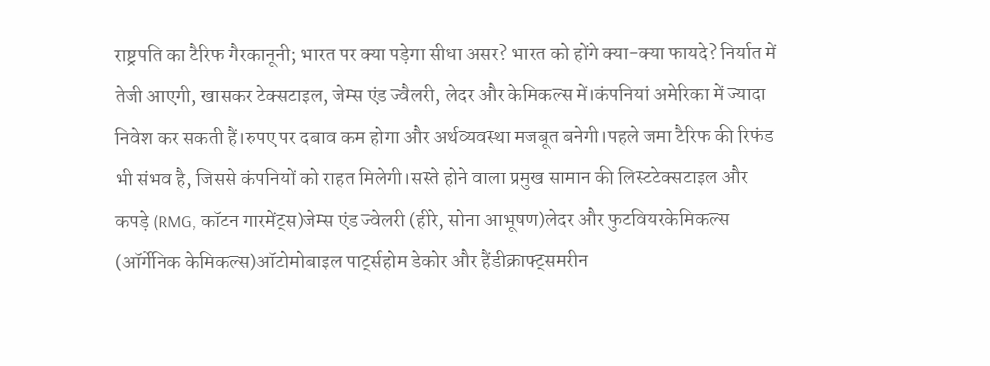राष्ट्रपति का टैरिफ गैरकानूनी; भारत पर क्या पड़ेगा सीधा असर? भारत को होंगे क्या-क्या फायदे? निर्यात में तेजी आएगी, खासकर टेक्सटाइल, जेम्स एंड ज्वैलरी, लेदर और केमिकल्स में।कंपनियां अमेरिका में ज्यादा निवेश कर सकती हैं।रुपए पर दबाव कम होगा और अर्थव्यवस्था मजबूत बनेगी।पहले जमा टैरिफ की रिफंड भी संभव है, जिससे कंपनियों को राहत मिलेगी।सस्ते होने वाला प्रमुख सामान की लिस्टटेक्सटाइल और कपड़े (RMG, कॉटन गारमेंट्स)जेम्स एंड ज्वेलरी (हीरे, सोना आभूषण)लेदर और फुटवियरकेमिकल्स (ऑर्गेनिक केमिकल्स)ऑटोमोबाइल पार्ट्सहोम डेकोर और हैंडीक्राफ्ट्समरीन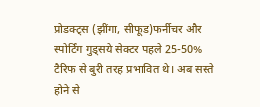प्रोडक्ट्स (झींगा, सीफूड)फर्नीचर और स्पोर्टिंग गुड्सये सेक्टर पहले 25-50% टैरिफ से बुरी तरह प्रभावित थे। अब सस्ते होने से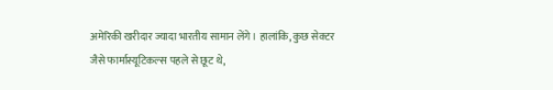अमेरिकी खरीदार ज्यादा भारतीय सामान लेंगे। हालांकि, कुछ सेक्टर जैसे फार्मास्यूटिकल्स पहले से छूट थे,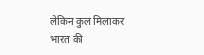लेकिन कुल मिलाकर भारत की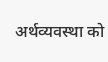अर्थव्यवस्था को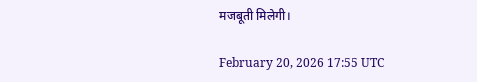मजबूती मिलेगी।

February 20, 2026 17:55 UTC